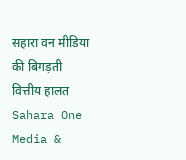सहारा वन मीडिया की बिगड़ती वित्तीय हालत
Sahara One Media &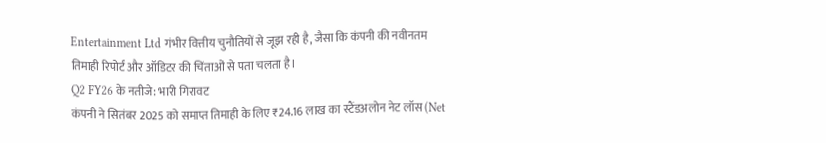Entertainment Ltd गंभीर वित्तीय चुनौतियों से जूझ रही है, जैसा कि कंपनी की नवीनतम तिमाही रिपोर्ट और ऑडिटर की चिंताओं से पता चलता है।
Q2 FY26 के नतीजे: भारी गिरावट
कंपनी ने सितंबर 2025 को समाप्त तिमाही के लिए ₹24.16 लाख का स्टैंडअलोन नेट लॉस (Net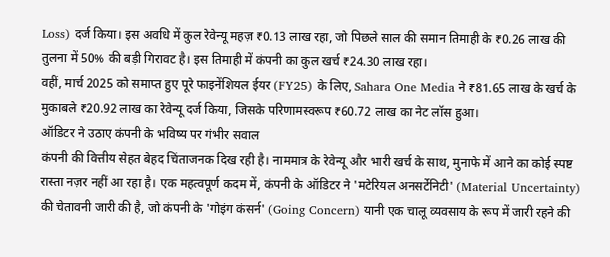Loss) दर्ज किया। इस अवधि में कुल रेवेन्यू महज़ ₹0.13 लाख रहा, जो पिछले साल की समान तिमाही के ₹0.26 लाख की तुलना में 50% की बड़ी गिरावट है। इस तिमाही में कंपनी का कुल खर्च ₹24.30 लाख रहा।
वहीं, मार्च 2025 को समाप्त हुए पूरे फाइनेंशियल ईयर (FY25) के लिए, Sahara One Media ने ₹81.65 लाख के खर्च के मुकाबले ₹20.92 लाख का रेवेन्यू दर्ज किया, जिसके परिणामस्वरूप ₹60.72 लाख का नेट लॉस हुआ।
ऑडिटर ने उठाए कंपनी के भविष्य पर गंभीर सवाल
कंपनी की वित्तीय सेहत बेहद चिंताजनक दिख रही है। नाममात्र के रेवेन्यू और भारी खर्च के साथ, मुनाफे में आने का कोई स्पष्ट रास्ता नज़र नहीं आ रहा है। एक महत्वपूर्ण कदम में, कंपनी के ऑडिटर ने 'मटेरियल अनसर्टेनिटी' (Material Uncertainty) की चेतावनी जारी की है, जो कंपनी के 'गोइंग कंसर्न' (Going Concern) यानी एक चालू व्यवसाय के रूप में जारी रहने की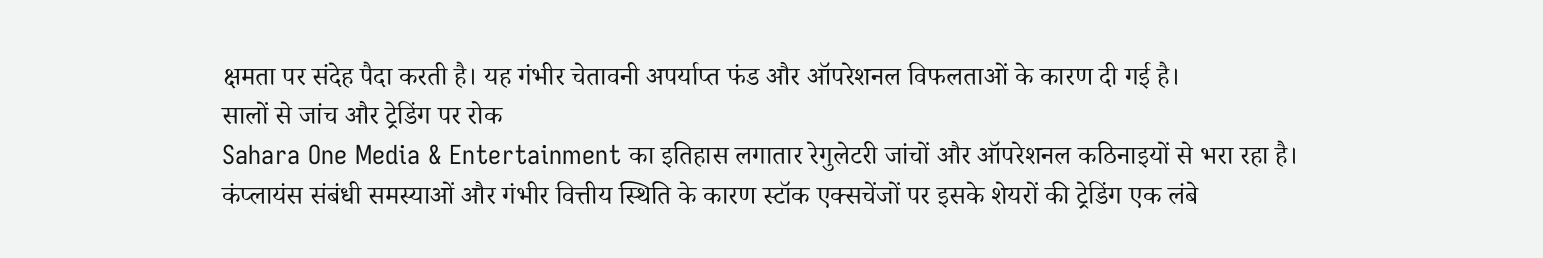क्षमता पर संदेह पैदा करती है। यह गंभीर चेतावनी अपर्याप्त फंड और ऑपरेशनल विफलताओं के कारण दी गई है।
सालों से जांच और ट्रेडिंग पर रोक
Sahara One Media & Entertainment का इतिहास लगातार रेगुलेटरी जांचों और ऑपरेशनल कठिनाइयों से भरा रहा है। कंप्लायंस संबंधी समस्याओं और गंभीर वित्तीय स्थिति के कारण स्टॉक एक्सचेंजों पर इसके शेयरों की ट्रेडिंग एक लंबे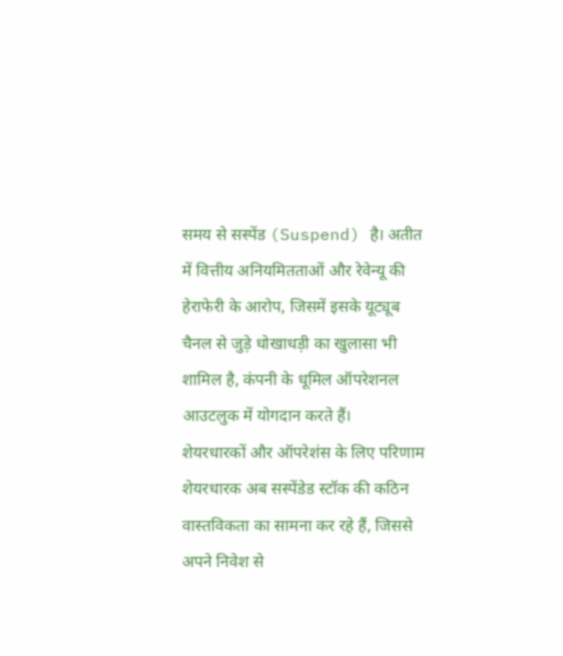समय से सस्पेंड (Suspend) है। अतीत में वित्तीय अनियमितताओं और रेवेन्यू की हेराफेरी के आरोप, जिसमें इसके यूट्यूब चैनल से जुड़े धोखाधड़ी का खुलासा भी शामिल है, कंपनी के धूमिल ऑपरेशनल आउटलुक में योगदान करते हैं।
शेयरधारकों और ऑपरेशंस के लिए परिणाम
शेयरधारक अब सस्पेंडेड स्टॉक की कठिन वास्तविकता का सामना कर रहे हैं, जिससे अपने निवेश से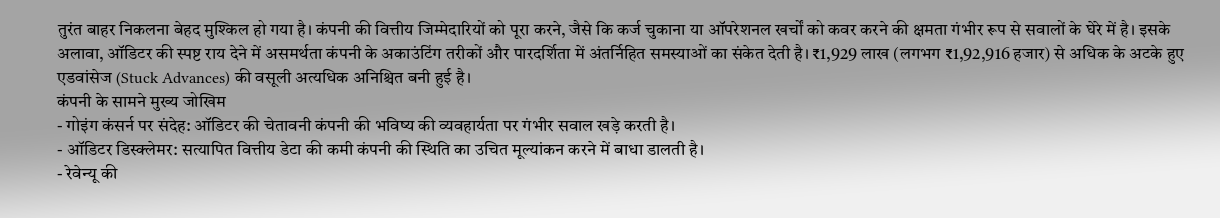तुरंत बाहर निकलना बेहद मुश्किल हो गया है। कंपनी की वित्तीय जिम्मेदारियों को पूरा करने, जैसे कि कर्ज चुकाना या ऑपरेशनल खर्चों को कवर करने की क्षमता गंभीर रूप से सवालों के घेरे में है। इसके अलावा, ऑडिटर की स्पष्ट राय देने में असमर्थता कंपनी के अकाउंटिंग तरीकों और पारदर्शिता में अंतर्निहित समस्याओं का संकेत देती है। ₹1,929 लाख (लगभग ₹1,92,916 हजार) से अधिक के अटके हुए एडवांसेज (Stuck Advances) की वसूली अत्यधिक अनिश्चित बनी हुई है।
कंपनी के सामने मुख्य जोखिम
- गोइंग कंसर्न पर संदेह: ऑडिटर की चेतावनी कंपनी की भविष्य की व्यवहार्यता पर गंभीर सवाल खड़े करती है।
- ऑडिटर डिस्क्लेमर: सत्यापित वित्तीय डेटा की कमी कंपनी की स्थिति का उचित मूल्यांकन करने में बाधा डालती है।
- रेवेन्यू की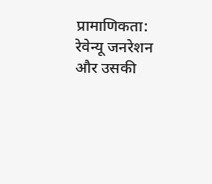प्रामाणिकता: रेवेन्यू जनरेशन और उसकी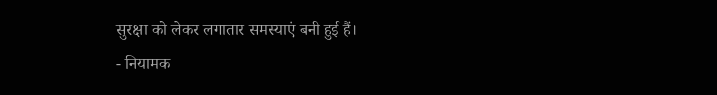सुरक्षा को लेकर लगातार समस्याएं बनी हुई हैं।
- नियामक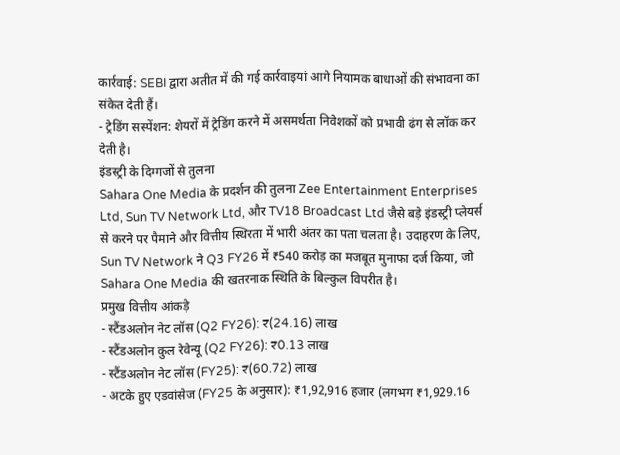कार्रवाई: SEBI द्वारा अतीत में की गई कार्रवाइयां आगे नियामक बाधाओं की संभावना का संकेत देती हैं।
- ट्रेडिंग सस्पेंशन: शेयरों में ट्रेडिंग करने में असमर्थता निवेशकों को प्रभावी ढंग से लॉक कर देती है।
इंडस्ट्री के दिग्गजों से तुलना
Sahara One Media के प्रदर्शन की तुलना Zee Entertainment Enterprises Ltd, Sun TV Network Ltd, और TV18 Broadcast Ltd जैसे बड़े इंडस्ट्री प्लेयर्स से करने पर पैमाने और वित्तीय स्थिरता में भारी अंतर का पता चलता है। उदाहरण के लिए, Sun TV Network ने Q3 FY26 में ₹540 करोड़ का मजबूत मुनाफा दर्ज किया, जो Sahara One Media की खतरनाक स्थिति के बिल्कुल विपरीत है।
प्रमुख वित्तीय आंकड़े
- स्टैंडअलोन नेट लॉस (Q2 FY26): ₹(24.16) लाख
- स्टैंडअलोन कुल रेवेन्यू (Q2 FY26): ₹0.13 लाख
- स्टैंडअलोन नेट लॉस (FY25): ₹(60.72) लाख
- अटके हुए एडवांसेज (FY25 के अनुसार): ₹1,92,916 हजार (लगभग ₹1,929.16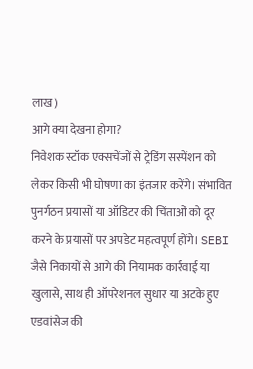लाख)
आगे क्या देखना होगा?
निवेशक स्टॉक एक्सचेंजों से ट्रेडिंग सस्पेंशन को लेकर किसी भी घोषणा का इंतजार करेंगे। संभावित पुनर्गठन प्रयासों या ऑडिटर की चिंताओं को दूर करने के प्रयासों पर अपडेट महत्वपूर्ण होंगे। SEBI जैसे निकायों से आगे की नियामक कार्रवाई या खुलासे, साथ ही ऑपरेशनल सुधार या अटके हुए एडवांसेज की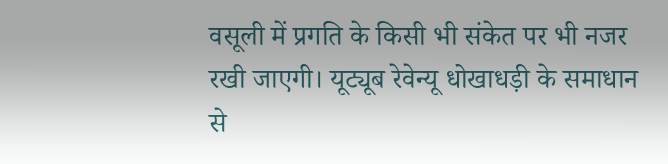वसूली में प्रगति के किसी भी संकेत पर भी नजर रखी जाएगी। यूट्यूब रेवेन्यू धोखाधड़ी के समाधान से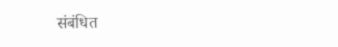संबंधित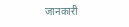जानकारी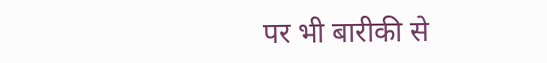पर भी बारीकी से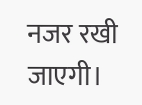नजर रखी जाएगी।